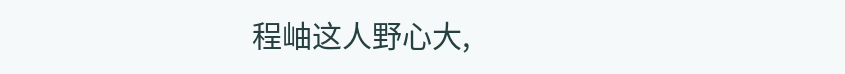程岫这人野心大,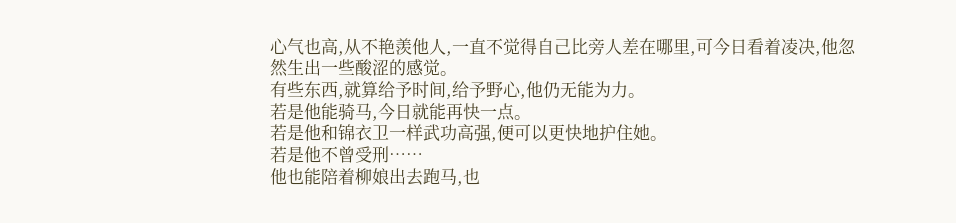心气也高,从不艳羡他人,一直不觉得自己比旁人差在哪里,可今日看着凌决,他忽然生出一些酸涩的感觉。
有些东西,就算给予时间,给予野心,他仍无能为力。
若是他能骑马,今日就能再快一点。
若是他和锦衣卫一样武功高强,便可以更快地护住她。
若是他不曾受刑……
他也能陪着柳娘出去跑马,也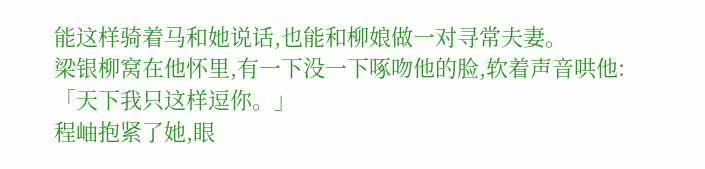能这样骑着马和她说话,也能和柳娘做一对寻常夫妻。
梁银柳窝在他怀里,有一下没一下啄吻他的脸,软着声音哄他:「天下我只这样逗你。」
程岫抱紧了她,眼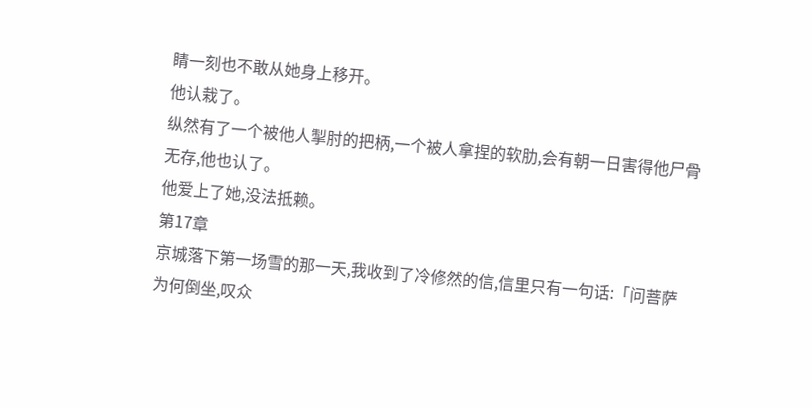睛一刻也不敢从她身上移开。
他认栽了。
纵然有了一个被他人掣肘的把柄,一个被人拿捏的软肋,会有朝一日害得他尸骨无存,他也认了。
他爱上了她,没法抵赖。
第17章
京城落下第一场雪的那一天,我收到了冷修然的信,信里只有一句话:「问菩萨为何倒坐,叹众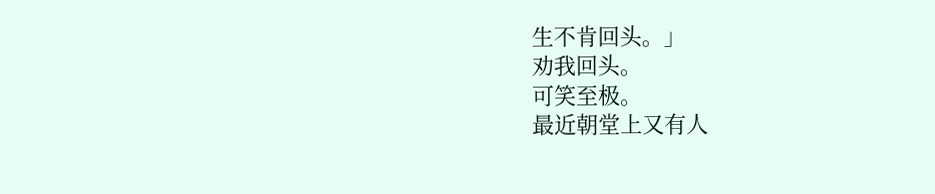生不肯回头。」
劝我回头。
可笑至极。
最近朝堂上又有人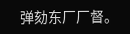弹劾东厂厂督。